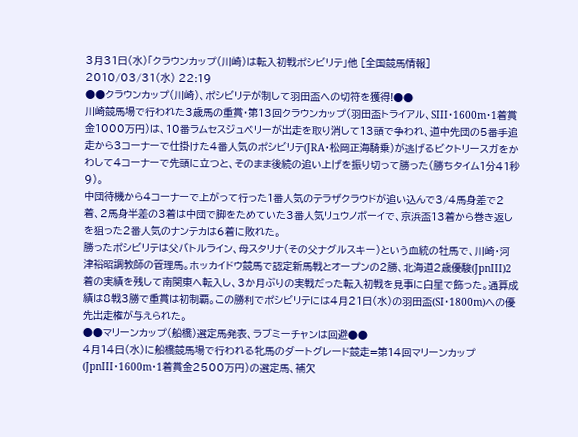3月31日(水)「クラウンカップ(川崎)は転入初戦ポシビリテ」他 [全国競馬情報]
2010/03/31(水) 22:19
●●クラウンカップ(川崎)、ポシビリテが制して羽田盃への切符を獲得!●●
川崎競馬場で行われた3歳馬の重賞・第13回クラウンカップ(羽田盃トライアル、SIII・1600m・1着賞金1000万円)は、10番ラムセスジュベリーが出走を取り消して13頭で争われ、道中先団の5番手追走から3コーナーで仕掛けた4番人気のポシビリテ(JRA・松岡正海騎乗)が逃げるビクトリースガをかわして4コーナーで先頭に立つと、そのまま後続の追い上げを振り切って勝った(勝ちタイム1分41秒9)。
中団待機から4コーナーで上がって行った1番人気のテラザクラウドが追い込んで3/4馬身差で2着、2馬身半差の3着は中団で脚をためていた3番人気リュウノボーイで、京浜盃13着から巻き返しを狙った2番人気のナンテカは6着に敗れた。
勝ったポシビリテは父バトルライン、母スタリナ(その父ナグルスキー)という血統の牡馬で、川崎・河津裕昭調教師の管理馬。ホッカイドウ競馬で認定新馬戦とオープンの2勝、北海道2歳優駿(JpnIII)2着の実績を残して南関東へ転入し、3か月ぶりの実戦だった転入初戦を見事に白星で飾った。通算成績は8戦3勝で重賞は初制覇。この勝利でポシビリテには4月21日(水)の羽田盃(SI・1800m)への優先出走権が与えられた。
●●マリーンカップ(船橋)選定馬発表、ラブミーチャンは回避●●
4月14日(水)に船橋競馬場で行われる牝馬のダートグレード競走=第14回マリーンカップ(JpnIII・1600m・1着賞金2500万円)の選定馬、補欠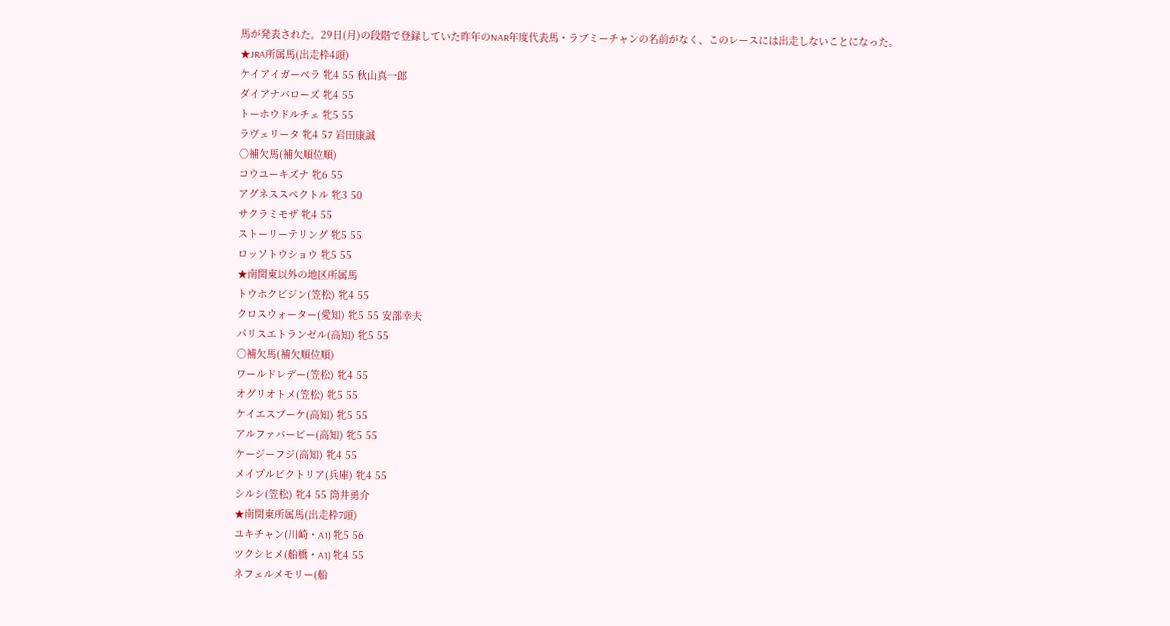馬が発表された。29日(月)の段階で登録していた昨年のNAR年度代表馬・ラブミーチャンの名前がなく、このレースには出走しないことになった。
★JRA所属馬(出走枠4頭)
ケイアイガーベラ 牝4 55 秋山真一郎
ダイアナバローズ 牝4 55
トーホウドルチェ 牝5 55
ラヴェリータ 牝4 57 岩田康誠
○補欠馬(補欠順位順)
コウユーキズナ 牝6 55
アグネススペクトル 牝3 50
サクラミモザ 牝4 55
ストーリーテリング 牝5 55
ロッソトウショウ 牝5 55
★南関東以外の地区所属馬
トウホクビジン(笠松) 牝4 55
クロスウォーター(愛知) 牝5 55 安部幸夫
パリスエトランゼル(高知) 牝5 55
○補欠馬(補欠順位順)
ワールドレデー(笠松) 牝4 55
オグリオトメ(笠松) 牝5 55
ケイエスブーケ(高知) 牝5 55
アルファバービー(高知) 牝5 55
ケージーフジ(高知) 牝4 55
メイプルビクトリア(兵庫) 牝4 55
シルシ(笠松) 牝4 55 筒井勇介
★南関東所属馬(出走枠7頭)
ユキチャン(川崎・A1) 牝5 56
ツクシヒメ(船橋・A1) 牝4 55
ネフェルメモリー(船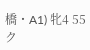橋・A1) 牝4 55
ク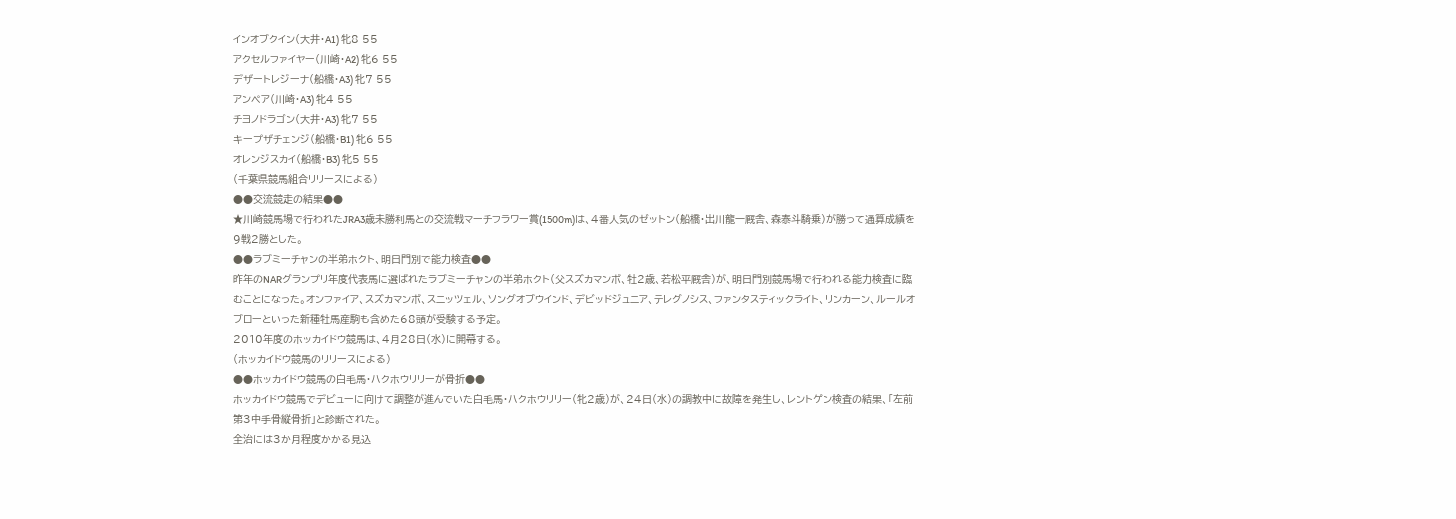インオブクイン(大井・A1) 牝8 55
アクセルファイヤー(川崎・A2) 牝6 55
デザートレジーナ(船橋・A3) 牝7 55
アンペア(川崎・A3) 牝4 55
チヨノドラゴン(大井・A3) 牝7 55
キープザチェンジ(船橋・B1) 牝6 55
オレンジスカイ(船橋・B3) 牝5 55
(千葉県競馬組合リリースによる)
●●交流競走の結果●●
★川崎競馬場で行われたJRA3歳未勝利馬との交流戦マーチフラワー賞(1500m)は、4番人気のゼットン(船橋・出川龍一厩舎、森泰斗騎乗)が勝って通算成績を9戦2勝とした。
●●ラブミーチャンの半弟ホクト、明日門別で能力検査●●
昨年のNARグランプリ年度代表馬に選ばれたラブミーチャンの半弟ホクト(父スズカマンボ、牡2歳、若松平厩舎)が、明日門別競馬場で行われる能力検査に臨むことになった。オンファイア、スズカマンボ、スニッツェル、ソングオブウインド、デビッドジュニア、テレグノシス、ファンタスティックライト、リンカーン、ルールオブローといった新種牡馬産駒も含めた68頭が受験する予定。
2010年度のホッカイドウ競馬は、4月28日(水)に開幕する。
(ホッカイドウ競馬のリリースによる)
●●ホッカイドウ競馬の白毛馬・ハクホウリリーが骨折●●
ホッカイドウ競馬でデビューに向けて調整が進んでいた白毛馬・ハクホウリリー(牝2歳)が、24日(水)の調教中に故障を発生し、レントゲン検査の結果、「左前第3中手骨縦骨折」と診断された。
全治には3か月程度かかる見込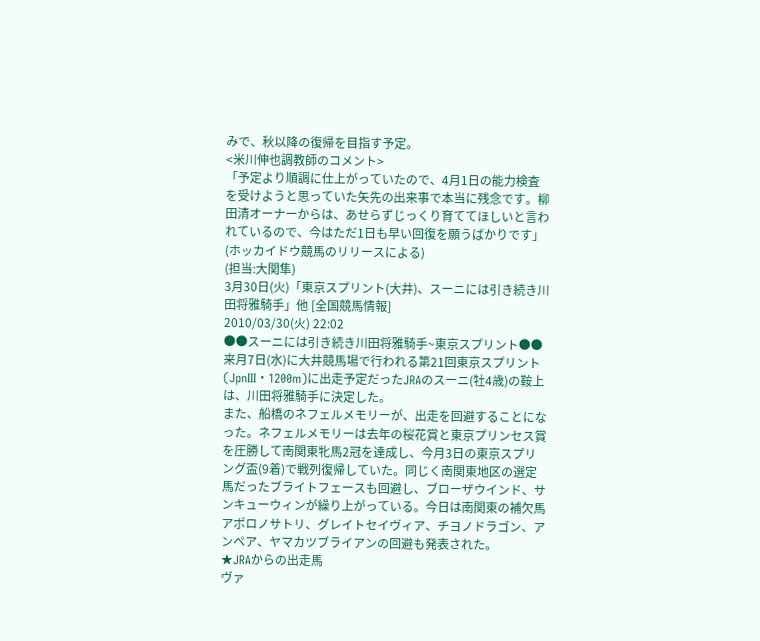みで、秋以降の復帰を目指す予定。
<米川伸也調教師のコメント>
「予定より順調に仕上がっていたので、4月1日の能力検査を受けようと思っていた矢先の出来事で本当に残念です。柳田清オーナーからは、あせらずじっくり育ててほしいと言われているので、今はただ1日も早い回復を願うばかりです」
(ホッカイドウ競馬のリリースによる)
(担当:大関隼)
3月30日(火)「東京スプリント(大井)、スーニには引き続き川田将雅騎手」他 [全国競馬情報]
2010/03/30(火) 22:02
●●スーニには引き続き川田将雅騎手~東京スプリント●●
来月7日(水)に大井競馬場で行われる第21回東京スプリント(JpnIII・1200m)に出走予定だったJRAのスーニ(牡4歳)の鞍上は、川田将雅騎手に決定した。
また、船橋のネフェルメモリーが、出走を回避することになった。ネフェルメモリーは去年の桜花賞と東京プリンセス賞を圧勝して南関東牝馬2冠を達成し、今月3日の東京スプリング盃(9着)で戦列復帰していた。同じく南関東地区の選定馬だったブライトフェースも回避し、ブローザウインド、サンキューウィンが繰り上がっている。今日は南関東の補欠馬アポロノサトリ、グレイトセイヴィア、チヨノドラゴン、アンペア、ヤマカツブライアンの回避も発表された。
★JRAからの出走馬
ヴァ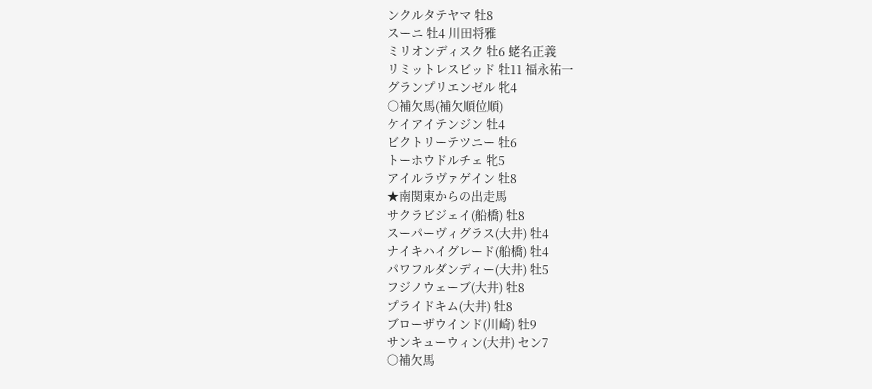ンクルタテヤマ 牡8
スーニ 牡4 川田将雅
ミリオンディスク 牡6 蛯名正義
リミットレスビッド 牡11 福永祐一
グランプリエンゼル 牝4
○補欠馬(補欠順位順)
ケイアイテンジン 牡4
ビクトリーテツニー 牡6
トーホウドルチェ 牝5
アイルラヴァゲイン 牡8
★南関東からの出走馬
サクラビジェイ(船橋) 牡8
スーパーヴィグラス(大井) 牡4
ナイキハイグレード(船橋) 牡4
パワフルダンディー(大井) 牡5
フジノウェーブ(大井) 牡8
プライドキム(大井) 牡8
ブローザウインド(川崎) 牡9
サンキューウィン(大井) セン7
○補欠馬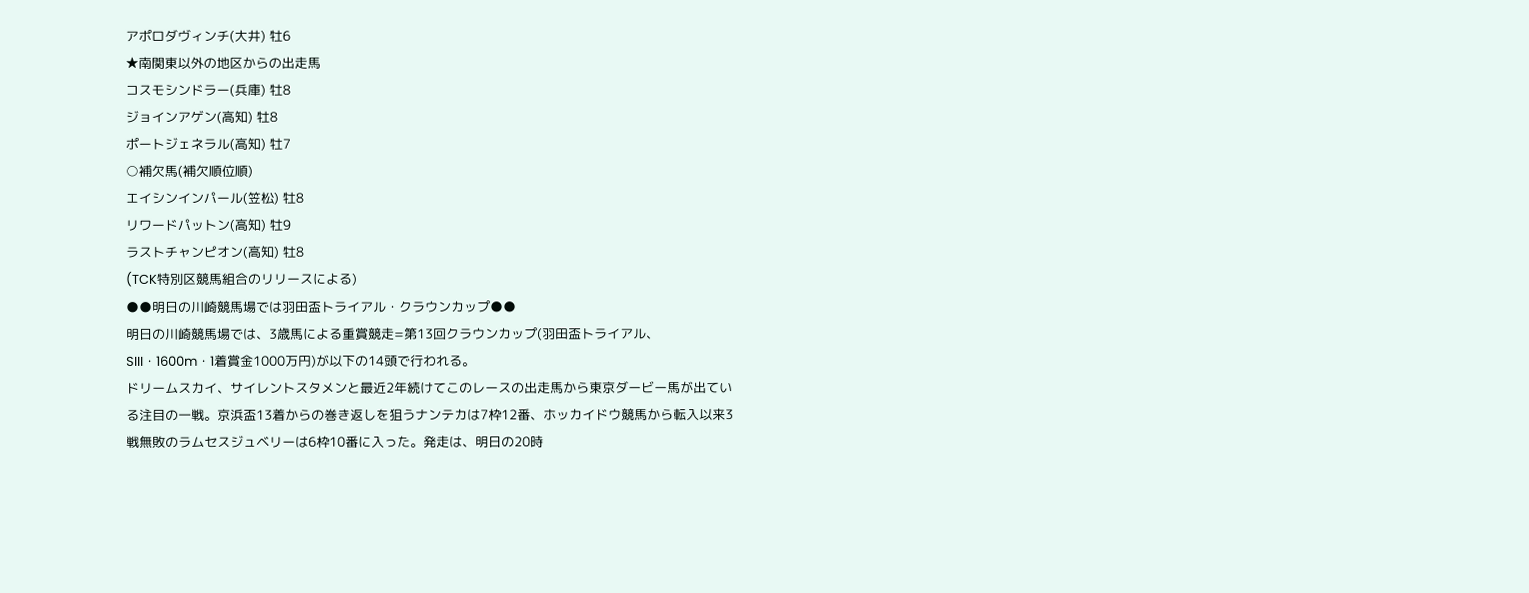アポロダヴィンチ(大井) 牡6
★南関東以外の地区からの出走馬
コスモシンドラー(兵庫) 牡8
ジョインアゲン(高知) 牡8
ポートジェネラル(高知) 牡7
○補欠馬(補欠順位順)
エイシンインパール(笠松) 牡8
リワードパットン(高知) 牡9
ラストチャンピオン(高知) 牡8
(TCK特別区競馬組合のリリースによる)
●●明日の川崎競馬場では羽田盃トライアル・クラウンカップ●●
明日の川崎競馬場では、3歳馬による重賞競走=第13回クラウンカップ(羽田盃トライアル、SIII・1600m・1着賞金1000万円)が以下の14頭で行われる。
ドリームスカイ、サイレントスタメンと最近2年続けてこのレースの出走馬から東京ダービー馬が出ている注目の一戦。京浜盃13着からの巻き返しを狙うナンテカは7枠12番、ホッカイドウ競馬から転入以来3戦無敗のラムセスジュベリーは6枠10番に入った。発走は、明日の20時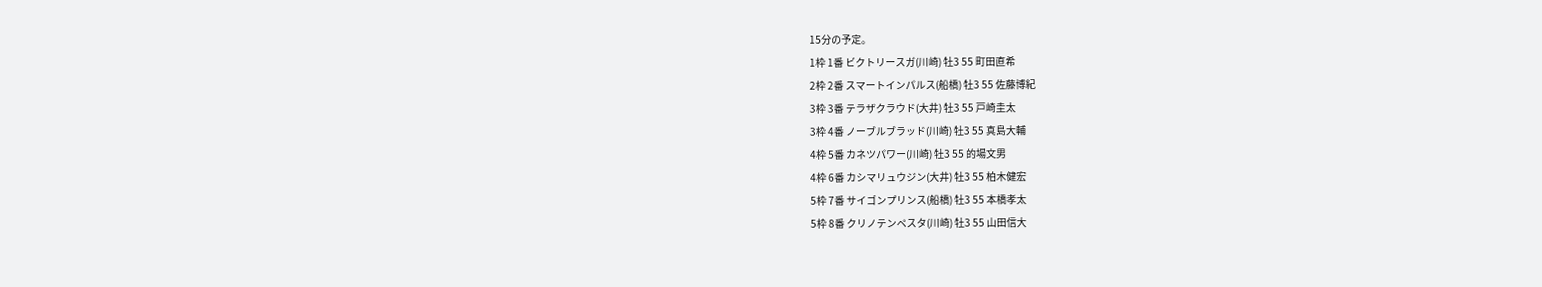15分の予定。
1枠 1番 ビクトリースガ(川崎) 牡3 55 町田直希
2枠 2番 スマートインパルス(船橋) 牡3 55 佐藤博紀
3枠 3番 テラザクラウド(大井) 牡3 55 戸崎圭太
3枠 4番 ノーブルブラッド(川崎) 牡3 55 真島大輔
4枠 5番 カネツパワー(川崎) 牡3 55 的場文男
4枠 6番 カシマリュウジン(大井) 牡3 55 柏木健宏
5枠 7番 サイゴンプリンス(船橋) 牡3 55 本橋孝太
5枠 8番 クリノテンペスタ(川崎) 牡3 55 山田信大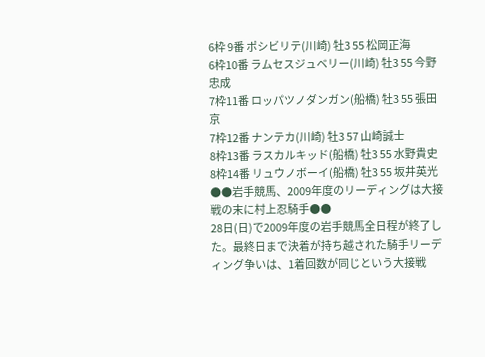6枠 9番 ポシビリテ(川崎) 牡3 55 松岡正海
6枠10番 ラムセスジュベリー(川崎) 牡3 55 今野忠成
7枠11番 ロッパツノダンガン(船橋) 牡3 55 張田京
7枠12番 ナンテカ(川崎) 牡3 57 山崎誠士
8枠13番 ラスカルキッド(船橋) 牡3 55 水野貴史
8枠14番 リュウノボーイ(船橋) 牡3 55 坂井英光
●●岩手競馬、2009年度のリーディングは大接戦の末に村上忍騎手●●
28日(日)で2009年度の岩手競馬全日程が終了した。最終日まで決着が持ち越された騎手リーディング争いは、1着回数が同じという大接戦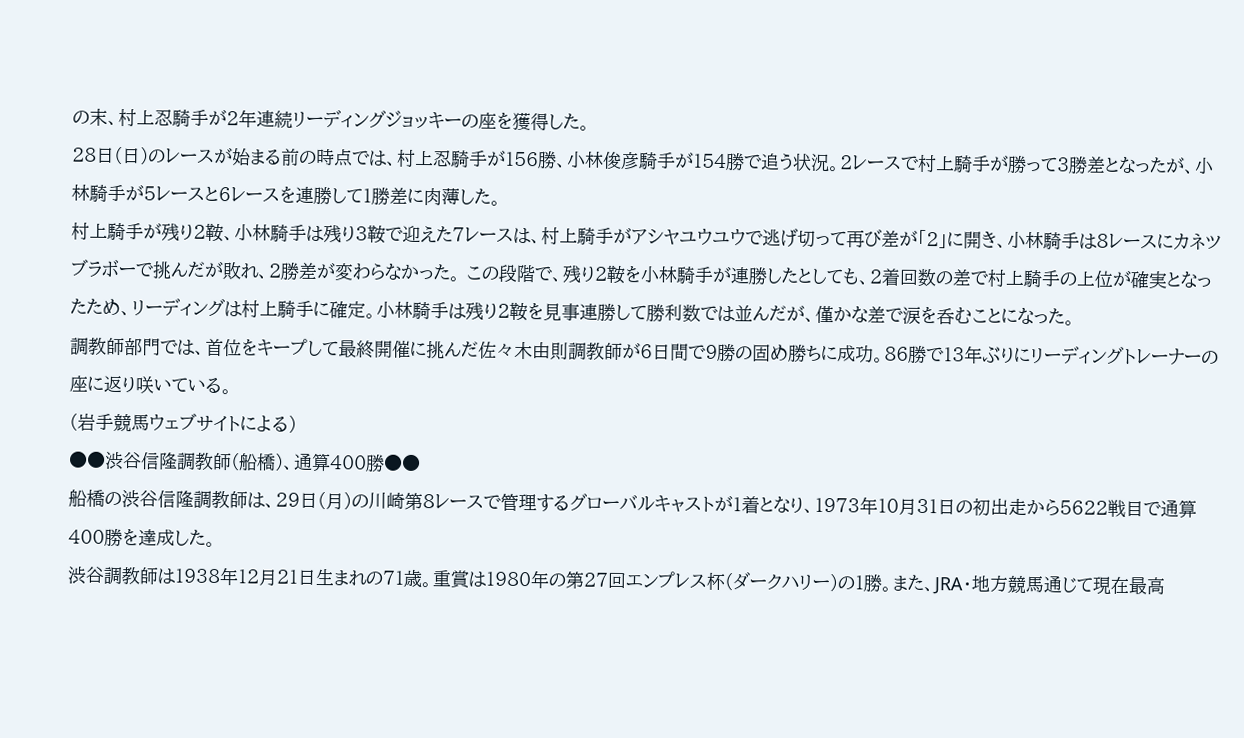の末、村上忍騎手が2年連続リーディングジョッキーの座を獲得した。
28日(日)のレースが始まる前の時点では、村上忍騎手が156勝、小林俊彦騎手が154勝で追う状況。2レースで村上騎手が勝って3勝差となったが、小林騎手が5レースと6レースを連勝して1勝差に肉薄した。
村上騎手が残り2鞍、小林騎手は残り3鞍で迎えた7レースは、村上騎手がアシヤユウユウで逃げ切って再び差が「2」に開き、小林騎手は8レースにカネツブラボーで挑んだが敗れ、2勝差が変わらなかった。 この段階で、残り2鞍を小林騎手が連勝したとしても、2着回数の差で村上騎手の上位が確実となったため、リーディングは村上騎手に確定。小林騎手は残り2鞍を見事連勝して勝利数では並んだが、僅かな差で涙を呑むことになった。
調教師部門では、首位をキープして最終開催に挑んだ佐々木由則調教師が6日間で9勝の固め勝ちに成功。86勝で13年ぶりにリーディングトレーナーの座に返り咲いている。
(岩手競馬ウェブサイトによる)
●●渋谷信隆調教師(船橋)、通算400勝●●
船橋の渋谷信隆調教師は、29日(月)の川崎第8レースで管理するグローバルキャストが1着となり、1973年10月31日の初出走から5622戦目で通算400勝を達成した。
渋谷調教師は1938年12月21日生まれの71歳。重賞は1980年の第27回エンプレス杯(ダークハリー)の1勝。また、JRA・地方競馬通じて現在最高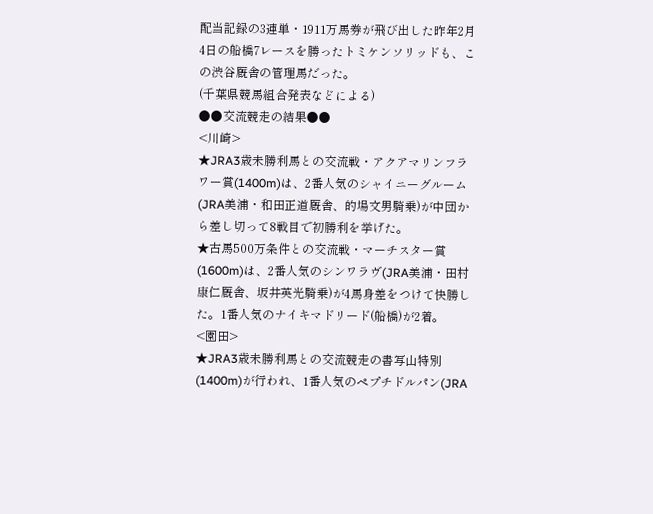配当記録の3連単・1911万馬券が飛び出した昨年2月4日の船橋7レースを勝ったトミケンソリッドも、この渋谷厩舎の管理馬だった。
(千葉県競馬組合発表などによる)
●●交流競走の結果●●
<川崎>
★JRA3歳未勝利馬との交流戦・アクアマリンフラワー賞(1400m)は、2番人気のシャイニーグルーム(JRA美浦・和田正道厩舎、的場文男騎乗)が中団から差し切って8戦目で初勝利を挙げた。
★古馬500万条件との交流戦・マーチスター賞(1600m)は、2番人気のシンワラヴ(JRA美浦・田村康仁厩舎、坂井英光騎乗)が4馬身差をつけて快勝した。1番人気のナイキマドリード(船橋)が2着。
<園田>
★JRA3歳未勝利馬との交流競走の書写山特別(1400m)が行われ、1番人気のペプチドルパン(JRA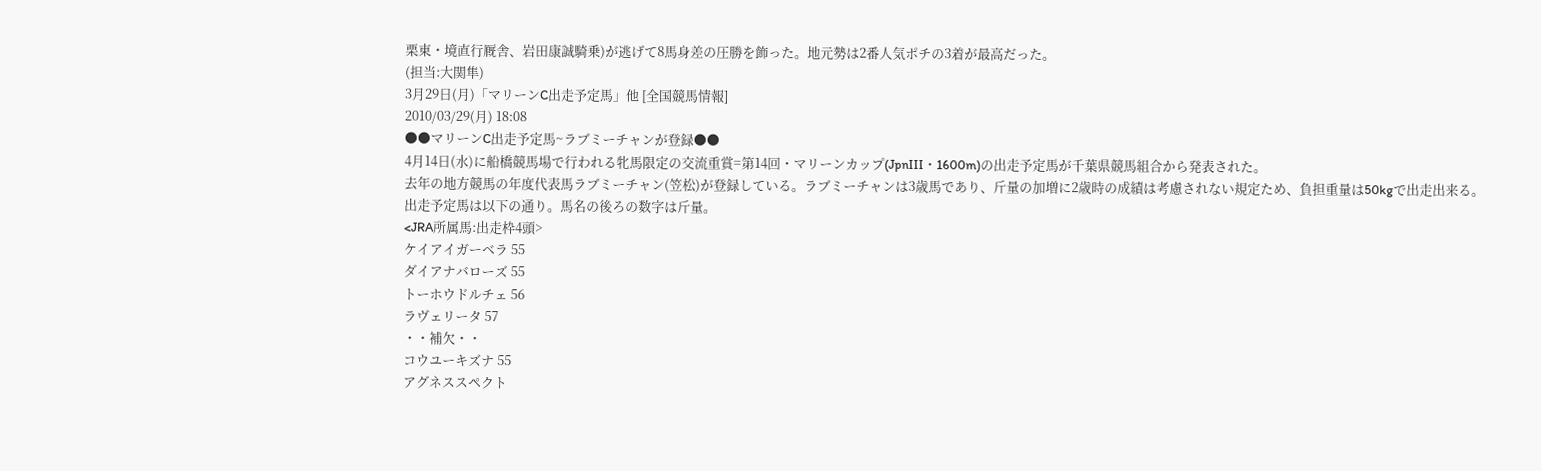栗東・境直行厩舎、岩田康誠騎乗)が逃げて8馬身差の圧勝を飾った。地元勢は2番人気ポチの3着が最高だった。
(担当:大関隼)
3月29日(月)「マリーンC出走予定馬」他 [全国競馬情報]
2010/03/29(月) 18:08
●●マリーンC出走予定馬~ラブミーチャンが登録●●
4月14日(水)に船橋競馬場で行われる牝馬限定の交流重賞=第14回・マリーンカップ(JpnIII・1600m)の出走予定馬が千葉県競馬組合から発表された。
去年の地方競馬の年度代表馬ラブミーチャン(笠松)が登録している。ラブミーチャンは3歳馬であり、斤量の加増に2歳時の成績は考慮されない規定ため、負担重量は50kgで出走出来る。
出走予定馬は以下の通り。馬名の後ろの数字は斤量。
<JRA所属馬:出走枠4頭>
ケイアイガーベラ 55
ダイアナバローズ 55
トーホウドルチェ 56
ラヴェリータ 57
・・補欠・・
コウユーキズナ 55
アグネススペクト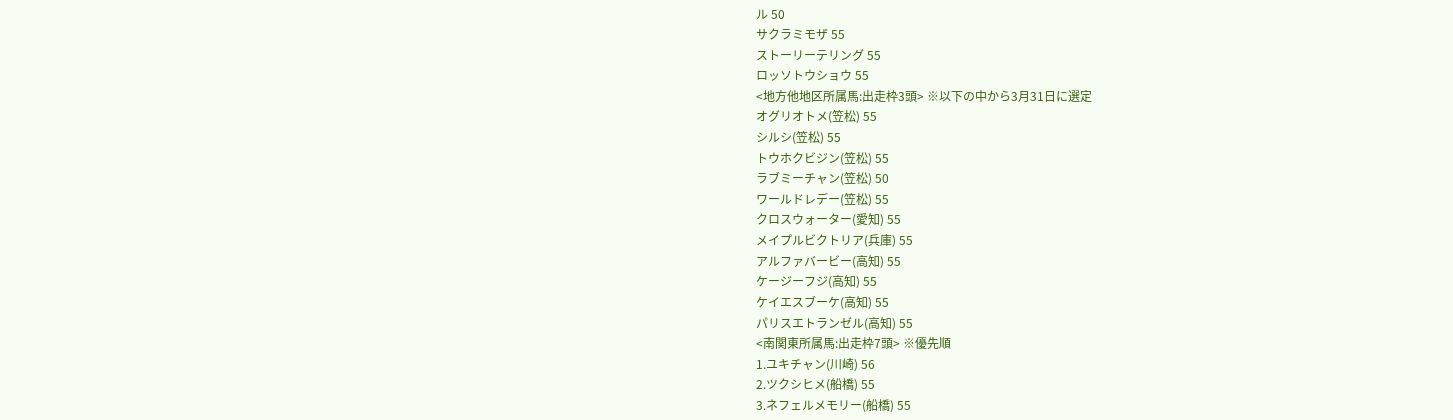ル 50
サクラミモザ 55
ストーリーテリング 55
ロッソトウショウ 55
<地方他地区所属馬:出走枠3頭> ※以下の中から3月31日に選定
オグリオトメ(笠松) 55
シルシ(笠松) 55
トウホクビジン(笠松) 55
ラブミーチャン(笠松) 50
ワールドレデー(笠松) 55
クロスウォーター(愛知) 55
メイプルビクトリア(兵庫) 55
アルファバービー(高知) 55
ケージーフジ(高知) 55
ケイエスブーケ(高知) 55
パリスエトランゼル(高知) 55
<南関東所属馬:出走枠7頭> ※優先順
1.ユキチャン(川崎) 56
2.ツクシヒメ(船橋) 55
3.ネフェルメモリー(船橋) 55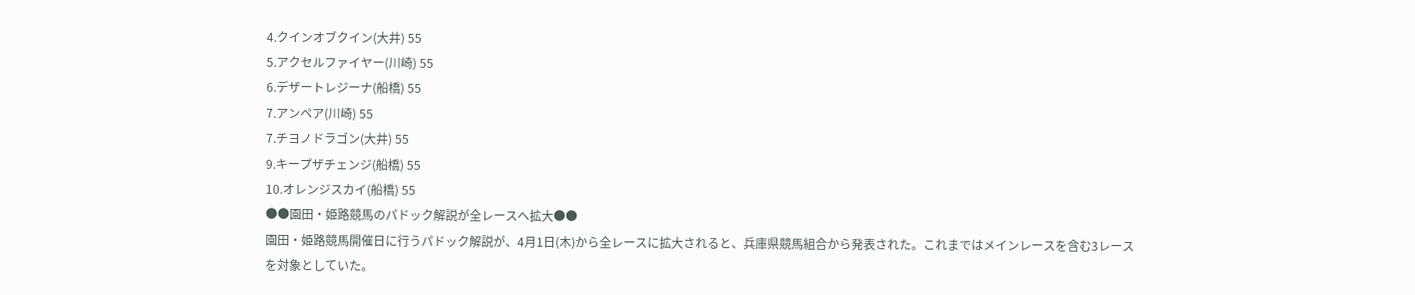4.クインオブクイン(大井) 55
5.アクセルファイヤー(川崎) 55
6.デザートレジーナ(船橋) 55
7.アンペア(川崎) 55
7.チヨノドラゴン(大井) 55
9.キープザチェンジ(船橋) 55
10.オレンジスカイ(船橋) 55
●●園田・姫路競馬のパドック解説が全レースへ拡大●●
園田・姫路競馬開催日に行うパドック解説が、4月1日(木)から全レースに拡大されると、兵庫県競馬組合から発表された。これまではメインレースを含む3レースを対象としていた。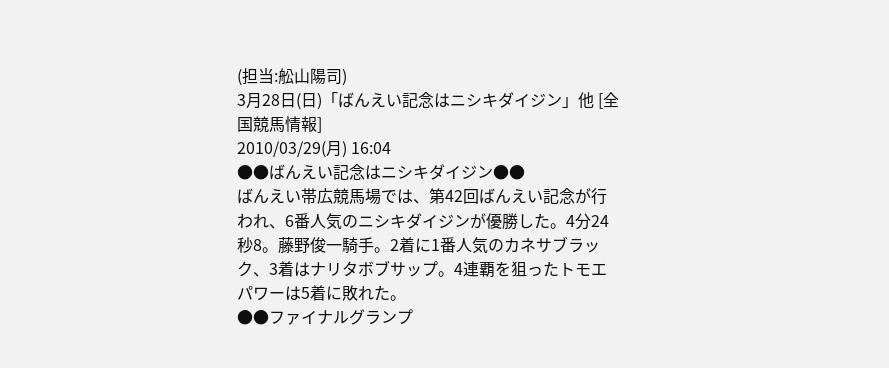(担当:舩山陽司)
3月28日(日)「ばんえい記念はニシキダイジン」他 [全国競馬情報]
2010/03/29(月) 16:04
●●ばんえい記念はニシキダイジン●●
ばんえい帯広競馬場では、第42回ばんえい記念が行われ、6番人気のニシキダイジンが優勝した。4分24秒8。藤野俊一騎手。2着に1番人気のカネサブラック、3着はナリタボブサップ。4連覇を狙ったトモエパワーは5着に敗れた。
●●ファイナルグランプ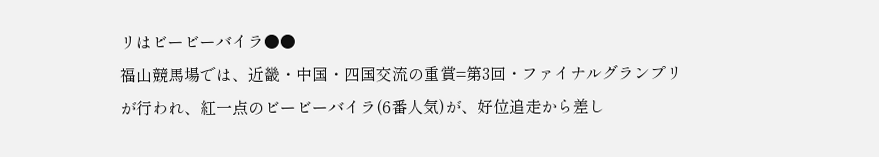リはビービーバイラ●●
福山競馬場では、近畿・中国・四国交流の重賞=第3回・ファイナルグランプリが行われ、紅一点のビービーバイラ(6番人気)が、好位追走から差し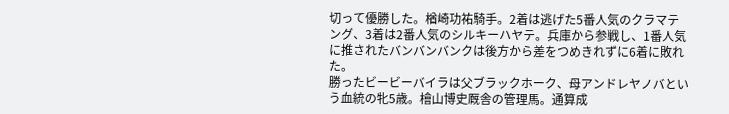切って優勝した。楢崎功祐騎手。2着は逃げた5番人気のクラマテング、3着は2番人気のシルキーハヤテ。兵庫から参戦し、1番人気に推されたバンバンバンクは後方から差をつめきれずに6着に敗れた。
勝ったビービーバイラは父ブラックホーク、母アンドレヤノバという血統の牝5歳。檜山博史厩舎の管理馬。通算成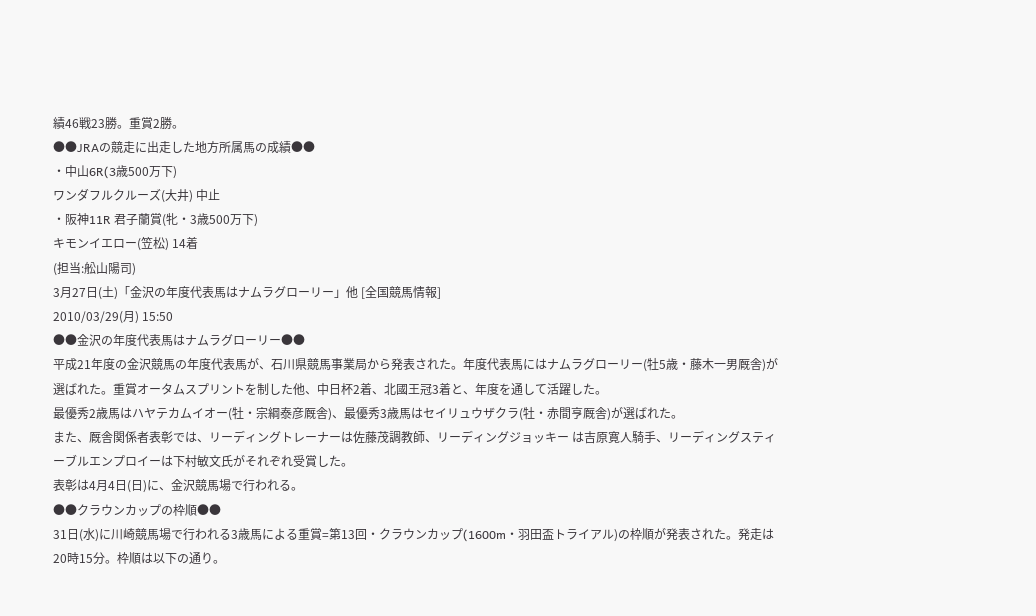績46戦23勝。重賞2勝。
●●JRAの競走に出走した地方所属馬の成績●●
・中山6R(3歳500万下)
ワンダフルクルーズ(大井) 中止
・阪神11R 君子蘭賞(牝・3歳500万下)
キモンイエロー(笠松) 14着
(担当:舩山陽司)
3月27日(土)「金沢の年度代表馬はナムラグローリー」他 [全国競馬情報]
2010/03/29(月) 15:50
●●金沢の年度代表馬はナムラグローリー●●
平成21年度の金沢競馬の年度代表馬が、石川県競馬事業局から発表された。年度代表馬にはナムラグローリー(牡5歳・藤木一男厩舎)が選ばれた。重賞オータムスプリントを制した他、中日杯2着、北國王冠3着と、年度を通して活躍した。
最優秀2歳馬はハヤテカムイオー(牡・宗綱泰彦厩舎)、最優秀3歳馬はセイリュウザクラ(牡・赤間亨厩舎)が選ばれた。
また、厩舎関係者表彰では、リーディングトレーナーは佐藤茂調教師、リーディングジョッキー は吉原寛人騎手、リーディングスティーブルエンプロイーは下村敏文氏がそれぞれ受賞した。
表彰は4月4日(日)に、金沢競馬場で行われる。
●●クラウンカップの枠順●●
31日(水)に川崎競馬場で行われる3歳馬による重賞=第13回・クラウンカップ(1600m・羽田盃トライアル)の枠順が発表された。発走は20時15分。枠順は以下の通り。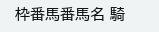枠番馬番馬名 騎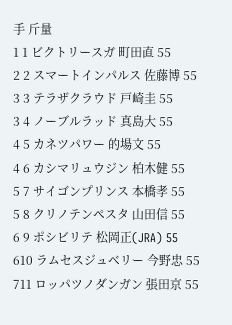手 斤量
1 1 ビクトリースガ 町田直 55
2 2 スマートインパルス 佐藤博 55
3 3 テラザクラウド 戸崎圭 55
3 4 ノーブルラッド 真島大 55
4 5 カネツパワー 的場文 55
4 6 カシマリュウジン 柏木健 55
5 7 サイゴンプリンス 本橋孝 55
5 8 クリノテンペスタ 山田信 55
6 9 ポシビリテ 松岡正(JRA) 55
610 ラムセスジュベリー 今野忠 55
711 ロッパツノダンガン 張田京 55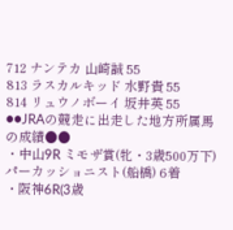712 ナンテカ 山崎誠 55
813 ラスカルキッド 水野貴 55
814 リュウノボーイ 坂井英 55
●●JRAの競走に出走した地方所属馬の成績●●
・中山9R ミモザ賞(牝・3歳500万下)
パーカッショニスト(船橋) 6着
・阪神6R(3歳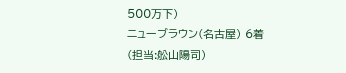500万下)
ニューブラウン(名古屋) 6着
(担当:舩山陽司)